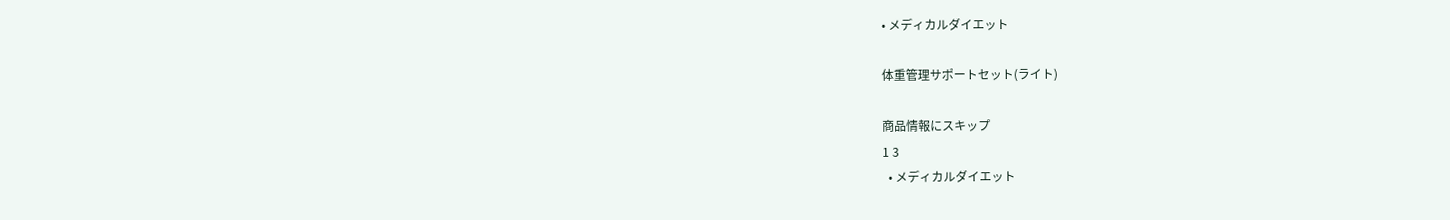• メディカルダイエット

体重管理サポートセット(ライト)

商品情報にスキップ
1 3
  • メディカルダイエット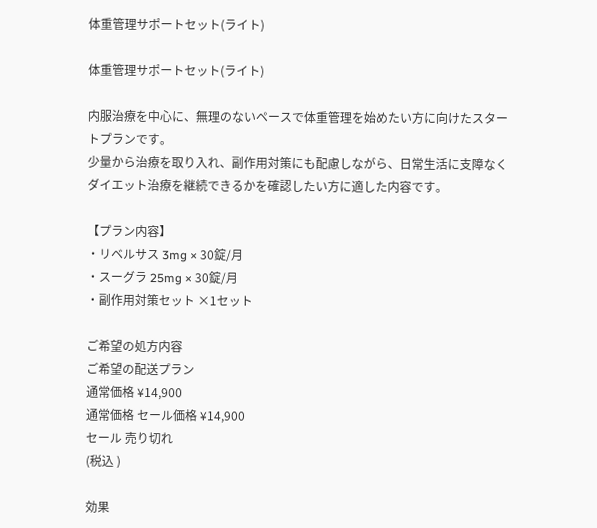体重管理サポートセット(ライト)

体重管理サポートセット(ライト)

内服治療を中心に、無理のないペースで体重管理を始めたい方に向けたスタートプランです。
少量から治療を取り入れ、副作用対策にも配慮しながら、日常生活に支障なくダイエット治療を継続できるかを確認したい方に適した内容です。

【プラン内容】
・リベルサス 3mg × 30錠/月
・スーグラ 25mg × 30錠/月
・副作用対策セット ×1セット

ご希望の処方内容
ご希望の配送プラン
通常価格 ¥14,900
通常価格 セール価格 ¥14,900
セール 売り切れ
(税込 )

効果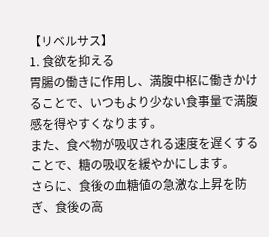【リベルサス】
1. 食欲を抑える
胃腸の働きに作用し、満腹中枢に働きかけることで、いつもより少ない食事量で満腹感を得やすくなります。
また、食べ物が吸収される速度を遅くすることで、糖の吸収を緩やかにします。
さらに、食後の血糖値の急激な上昇を防ぎ、食後の高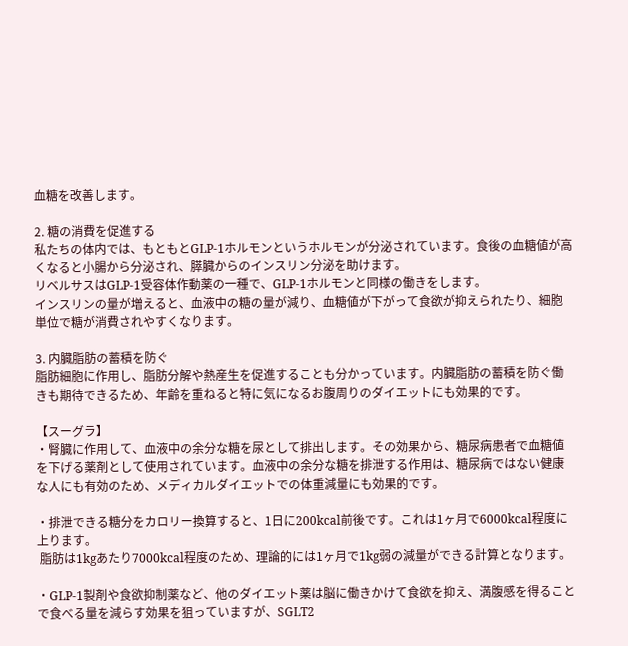血糖を改善します。

2. 糖の消費を促進する
私たちの体内では、もともとGLP-1ホルモンというホルモンが分泌されています。食後の血糖値が高くなると小腸から分泌され、膵臓からのインスリン分泌を助けます。
リベルサスはGLP-1受容体作動薬の一種で、GLP-1ホルモンと同様の働きをします。
インスリンの量が増えると、血液中の糖の量が減り、血糖値が下がって食欲が抑えられたり、細胞単位で糖が消費されやすくなります。

3. 内臓脂肪の蓄積を防ぐ
脂肪細胞に作用し、脂肪分解や熱産生を促進することも分かっています。内臓脂肪の蓄積を防ぐ働きも期待できるため、年齢を重ねると特に気になるお腹周りのダイエットにも効果的です。

【スーグラ】
・腎臓に作用して、血液中の余分な糖を尿として排出します。その効果から、糖尿病患者で血糖値を下げる薬剤として使用されています。血液中の余分な糖を排泄する作用は、糖尿病ではない健康な人にも有効のため、メディカルダイエットでの体重減量にも効果的です。

・排泄できる糖分をカロリー換算すると、1日に200kcal前後です。これは1ヶ月で6000kcal程度に上ります。
 脂肪は1kgあたり7000kcal程度のため、理論的には1ヶ月で1kg弱の減量ができる計算となります。

・GLP-1製剤や食欲抑制薬など、他のダイエット薬は脳に働きかけて食欲を抑え、満腹感を得ることで食べる量を減らす効果を狙っていますが、SGLT2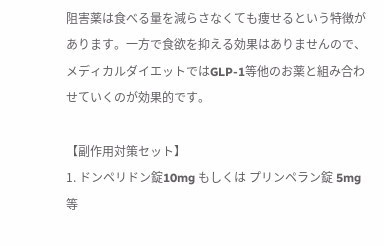阻害薬は食べる量を減らさなくても痩せるという特徴があります。一方で食欲を抑える効果はありませんので、メディカルダイエットではGLP-1等他のお薬と組み合わせていくのが効果的です。

【副作用対策セット】
1. ドンペリドン錠10mg もしくは プリンペラン錠 5mg 等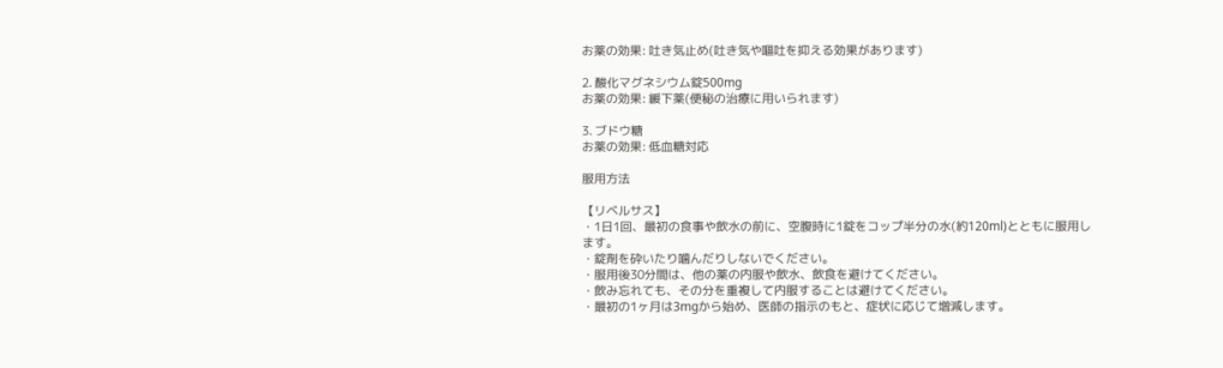お薬の効果: 吐き気止め(吐き気や嘔吐を抑える効果があります)

2. 酸化マグネシウム錠500mg
お薬の効果: 緩下薬(便秘の治療に用いられます)

3. ブドウ糖
お薬の効果: 低血糖対応

服用方法

【リベルサス】
・1日1回、最初の食事や飲水の前に、空腹時に1錠をコップ半分の水(約120ml)とともに服用します。
・錠剤を砕いたり噛んだりしないでください。
・服用後30分間は、他の薬の内服や飲水、飲食を避けてください。
・飲み忘れても、その分を重複して内服することは避けてください。
・最初の1ヶ月は3mgから始め、医師の指示のもと、症状に応じて増減します。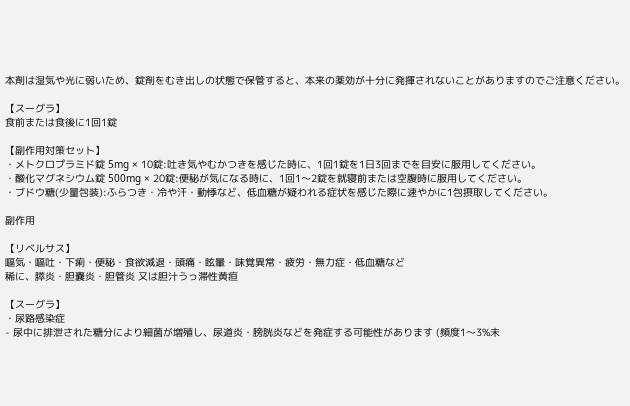本剤は湿気や光に弱いため、錠剤をむき出しの状態で保管すると、本来の薬効が十分に発揮されないことがありますのでご注意ください。

【スーグラ】
食前または食後に1回1錠

【副作用対策セット】
・メトクロプラミド錠 5mg × 10錠:吐き気やむかつきを感じた時に、1回1錠を1日3回までを目安に服用してください。
・酸化マグネシウム錠 500mg × 20錠:便秘が気になる時に、1回1〜2錠を就寝前または空腹時に服用してください。
・ブドウ糖(少量包装):ふらつき・冷や汗・動悸など、低血糖が疑われる症状を感じた際に速やかに1包摂取してください。

副作用

【リベルサス】
嘔気・嘔吐・下痢・便秘・食欲減退・頭痛・眩暈・味覚異常・疲労・無力症・低血糖など
稀に、膵炎・胆嚢炎・胆管炎 又は胆汁うっ滞性黄疸

【スーグラ】
・尿路感染症
- 尿中に排泄された糖分により細菌が増殖し、尿道炎・膀胱炎などを発症する可能性があります (頻度1〜3%未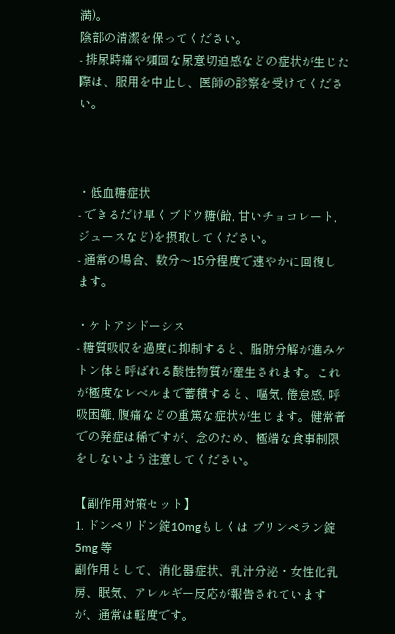満)。
陰部の清潔を保ってください。
- 排尿時痛や頻回な尿意切迫感などの症状が生じた際は、服用を中止し、医師の診察を受けてください。



・低血糖症状
- できるだけ早くブドウ糖(飴, 甘いチョコレート, ジュースなど)を摂取してください。
- 通常の場合、数分〜15分程度で速やかに回復します。

・ケトアシドーシス
- 糖質吸収を過度に抑制すると、脂肪分解が進みケトン体と呼ばれる酸性物質が産生されます。これが極度なレベルまで蓄積すると、嘔気, 倦怠感, 呼吸困難, 腹痛などの重篤な症状が生じます。健常者での発症は稀ですが、念のため、極端な食事制限をしないよう注意してください。

【副作用対策セット】
1. ドンペリドン錠10mgもしくは プリンペラン錠 5mg 等
副作用として、消化器症状、乳汁分泌・女性化乳房、眠気、アレルギー反応が報告されていますが、通常は軽度です。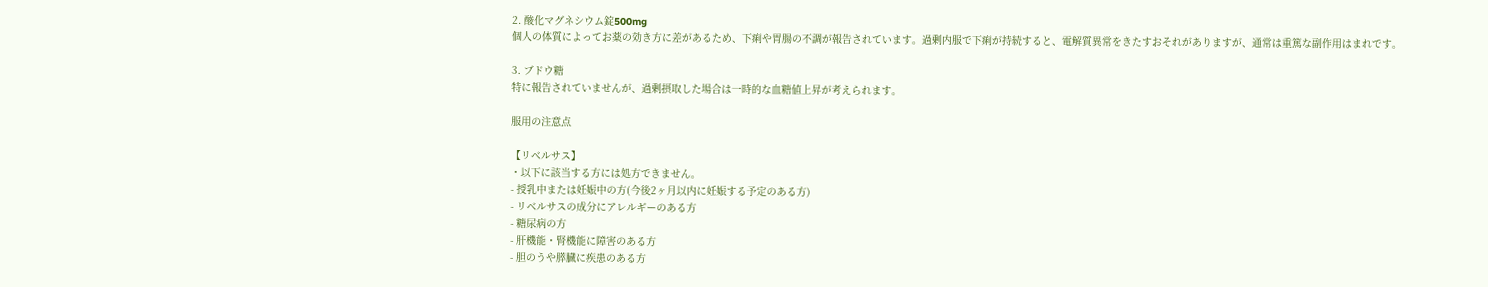2. 酸化マグネシウム錠500mg
個人の体質によってお薬の効き方に差があるため、下痢や胃腸の不調が報告されています。過剰内服で下痢が持続すると、電解質異常をきたすおそれがありますが、通常は重篤な副作用はまれです。

3. ブドウ糖
特に報告されていませんが、過剰摂取した場合は一時的な血糖値上昇が考えられます。

服用の注意点

【リベルサス】
・以下に該当する方には処方できません。
- 授乳中または妊娠中の方(今後2ヶ月以内に妊娠する予定のある方)
- リベルサスの成分にアレルギーのある方
- 糖尿病の方
- 肝機能・腎機能に障害のある方
- 胆のうや膵臓に疾患のある方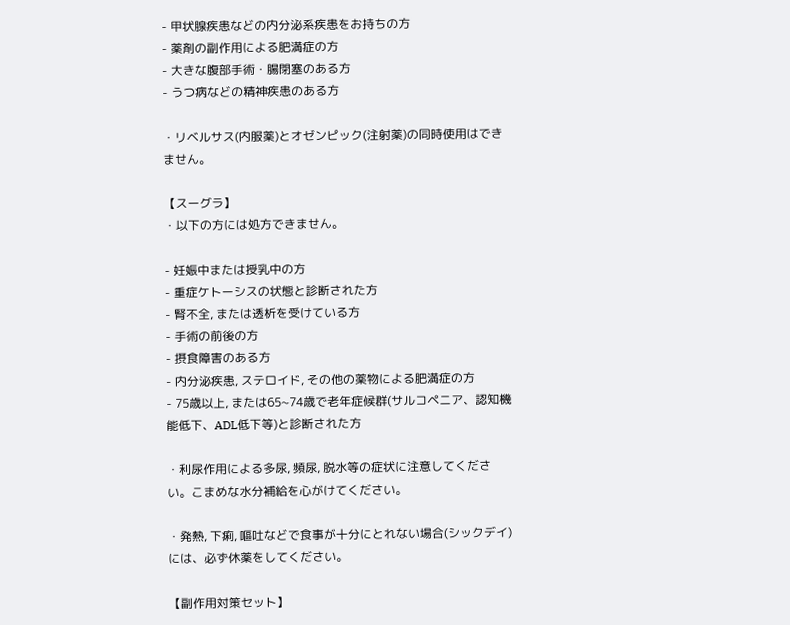- 甲状腺疾患などの内分泌系疾患をお持ちの方
- 薬剤の副作用による肥満症の方
- 大きな腹部手術・腸閉塞のある方
- うつ病などの精神疾患のある方

・リベルサス(内服薬)とオゼンピック(注射薬)の同時使用はできません。

【スーグラ】
・以下の方には処方できません。

- 妊娠中または授乳中の方
- 重症ケトーシスの状態と診断された方
- 腎不全, または透析を受けている方
- 手術の前後の方
- 摂食障害のある方
- 内分泌疾患, ステロイド, その他の薬物による肥満症の方
- 75歳以上, または65~74歳で老年症候群(サルコペニア、認知機能低下、ADL低下等)と診断された方

・利尿作用による多尿, 頻尿, 脱水等の症状に注意してください。こまめな水分補給を心がけてください。

・発熱, 下痢, 嘔吐などで食事が十分にとれない場合(シックデイ)には、必ず休薬をしてください。

【副作用対策セット】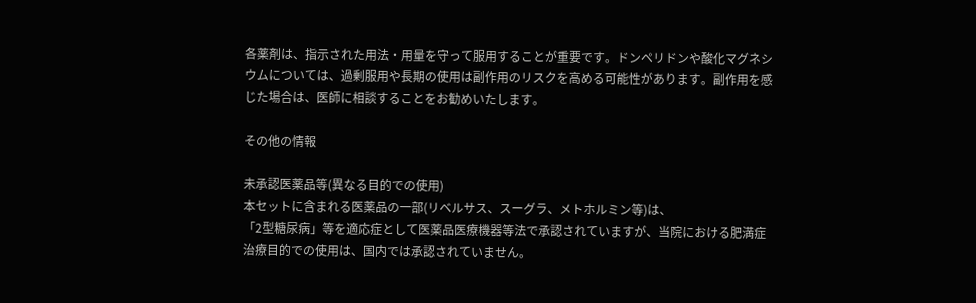各薬剤は、指示された用法・用量を守って服用することが重要です。ドンペリドンや酸化マグネシウムについては、過剰服用や長期の使用は副作用のリスクを高める可能性があります。副作用を感じた場合は、医師に相談することをお勧めいたします。

その他の情報

未承認医薬品等(異なる目的での使用)
本セットに含まれる医薬品の一部(リベルサス、スーグラ、メトホルミン等)は、
「2型糖尿病」等を適応症として医薬品医療機器等法で承認されていますが、当院における肥満症治療目的での使用は、国内では承認されていません。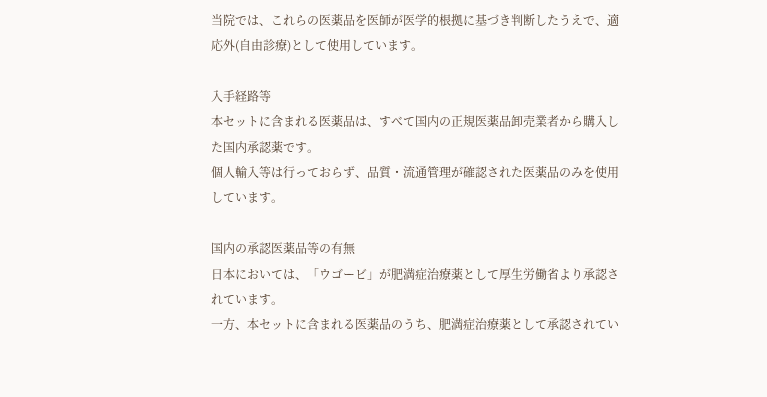当院では、これらの医薬品を医師が医学的根拠に基づき判断したうえで、適応外(自由診療)として使用しています。

入手経路等
本セットに含まれる医薬品は、すべて国内の正規医薬品卸売業者から購入した国内承認薬です。
個人輸入等は行っておらず、品質・流通管理が確認された医薬品のみを使用しています。

国内の承認医薬品等の有無
日本においては、「ウゴービ」が肥満症治療薬として厚生労働省より承認されています。
一方、本セットに含まれる医薬品のうち、肥満症治療薬として承認されてい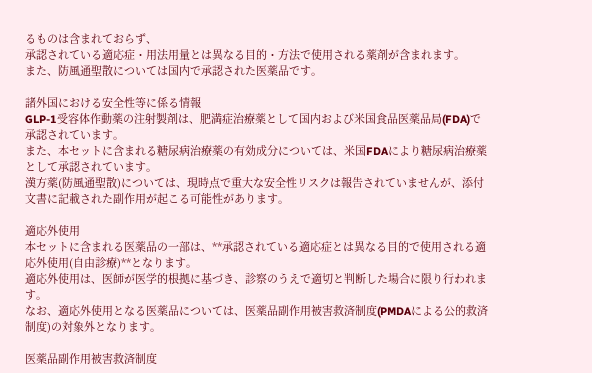るものは含まれておらず、
承認されている適応症・用法用量とは異なる目的・方法で使用される薬剤が含まれます。
また、防風通聖散については国内で承認された医薬品です。

諸外国における安全性等に係る情報
GLP-1受容体作動薬の注射製剤は、肥満症治療薬として国内および米国食品医薬品局(FDA)で承認されています。
また、本セットに含まれる糖尿病治療薬の有効成分については、米国FDAにより糖尿病治療薬として承認されています。
漢方薬(防風通聖散)については、現時点で重大な安全性リスクは報告されていませんが、添付文書に記載された副作用が起こる可能性があります。

適応外使用
本セットに含まれる医薬品の一部は、**承認されている適応症とは異なる目的で使用される適応外使用(自由診療)**となります。
適応外使用は、医師が医学的根拠に基づき、診察のうえで適切と判断した場合に限り行われます。
なお、適応外使用となる医薬品については、医薬品副作用被害救済制度(PMDAによる公的救済制度)の対象外となります。

医薬品副作用被害救済制度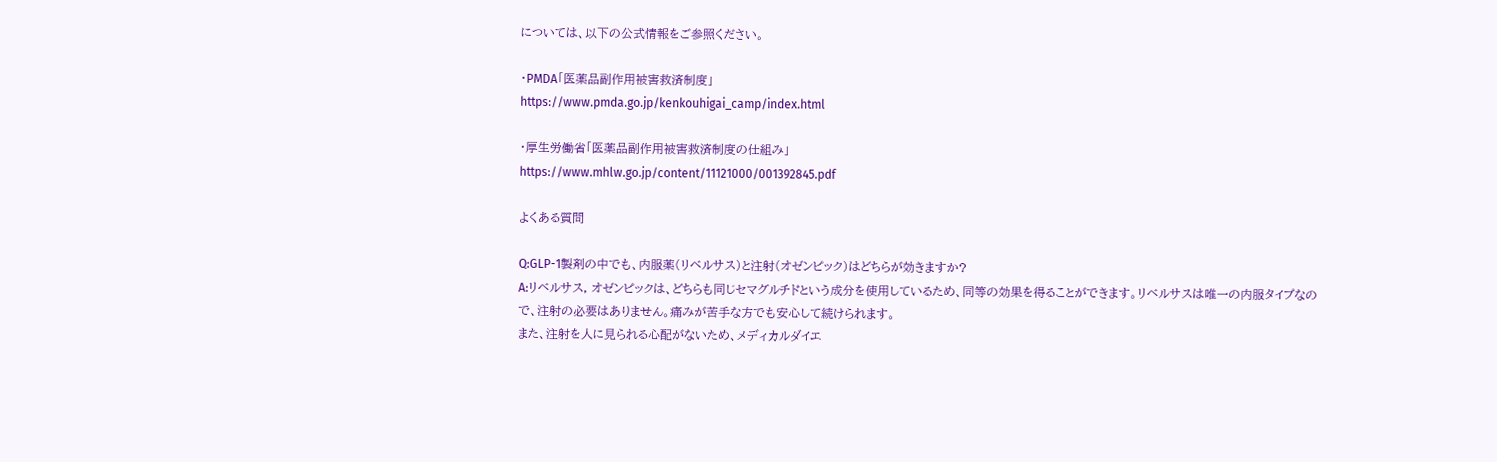については、以下の公式情報をご参照ください。

・PMDA「医薬品副作用被害救済制度」
https://www.pmda.go.jp/kenkouhigai_camp/index.html

・厚生労働省「医薬品副作用被害救済制度の仕組み」
https://www.mhlw.go.jp/content/11121000/001392845.pdf

よくある質問

Q:GLP-1製剤の中でも、内服薬(リベルサス)と注射(オゼンピック)はどちらが効きますか?
A:リベルサス, オゼンピックは、どちらも同じセマグルチドという成分を使用しているため、同等の効果を得ることができます。リベルサスは唯一の内服タイプなので、注射の必要はありません。痛みが苦手な方でも安心して続けられます。
また、注射を人に見られる心配がないため、メディカルダイエ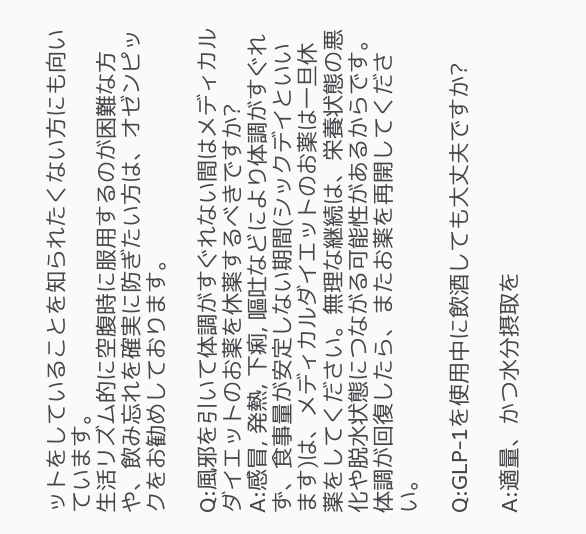ットをしていることを知られたくない方にも向いています。
生活リズム的に空腹時に服用するのが困難な方や、飲み忘れを確実に防ぎたい方は、オゼンピックをお勧めしております。

Q:風邪を引いて体調がすぐれない間はメディカルダイエットのお薬を休薬するべきですか?
A:感冒, 発熱, 下痢, 嘔吐などにより体調がすぐれず、食事量が安定しない期間(シックデイといいます)は、メディカルダイエットのお薬は一旦休薬をしてください。無理な継続は、栄養状態の悪化や脱水状態につながる可能性があるからです。
体調が回復したら、またお薬を再開してください。

Q:GLP-1を使用中に飲酒しても大丈夫ですか?

A:適量、かつ水分摂取を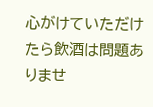心がけていただけたら飲酒は問題ありませ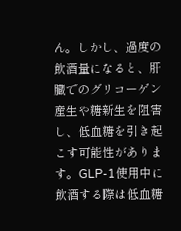ん。しかし、過度の飲酒量になると、肝臓でのグリコーゲン産生や糖新生を阻害し、低血糖を引き起こす可能性があります。GLP-1使用中に飲酒する際は低血糖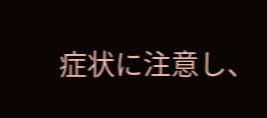症状に注意し、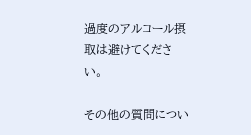過度のアルコール摂取は避けてください。

その他の質問につい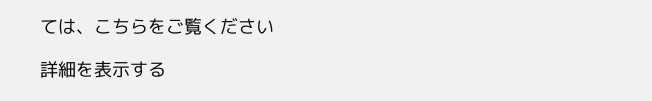ては、こちらをご覧ください

詳細を表示する